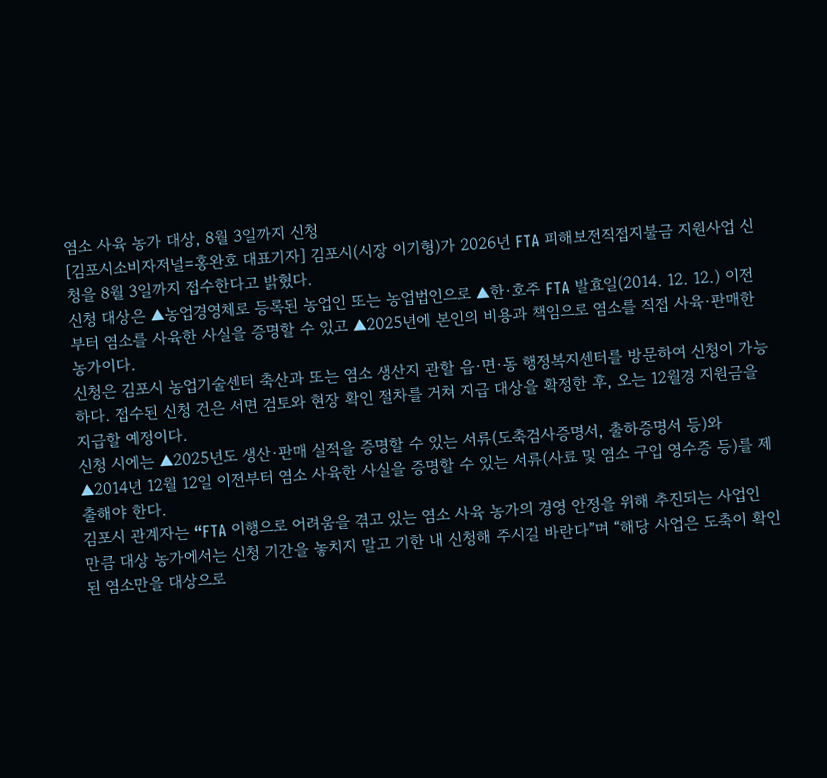염소 사육 농가 대상, 8월 3일까지 신청
[김포시소비자저널=홍완호 대표기자] 김포시(시장 이기형)가 2026년 FTA 피해보전직접지불금 지원사업 신청을 8월 3일까지 접수한다고 밝혔다.
신청 대상은 ▲농업경영체로 등록된 농업인 또는 농업법인으로 ▲한·호주 FTA 발효일(2014. 12. 12.) 이전부터 염소를 사육한 사실을 증명할 수 있고 ▲2025년에 본인의 비용과 책임으로 염소를 직접 사육·판매한 농가이다.
신청은 김포시 농업기술센터 축산과 또는 염소 생산지 관할 읍·면·동 행정복지센터를 방문하여 신청이 가능하다. 접수된 신청 건은 서면 검토와 현장 확인 절차를 거쳐 지급 대상을 확정한 후, 오는 12월경 지원금을 지급할 예정이다.
신청 시에는 ▲2025년도 생산·판매 실적을 증명할 수 있는 서류(도축검사증명서, 출하증명서 등)와 ▲2014년 12월 12일 이전부터 염소 사육한 사실을 증명할 수 있는 서류(사료 및 염소 구입 영수증 등)를 제출해야 한다.
김포시 관계자는 “FTA 이행으로 어려움을 겪고 있는 염소 사육 농가의 경영 안정을 위해 추진되는 사업인 만큼 대상 농가에서는 신청 기간을 놓치지 말고 기한 내 신청해 주시길 바란다”며 “해당 사업은 도축이 확인된 염소만을 대상으로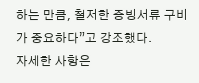하는 만큼, 철저한 증빙서류 구비가 중요하다”고 강조했다.
자세한 사항은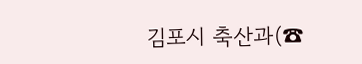김포시 축산과(☎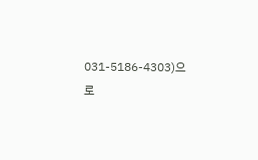031-5186-4303)으로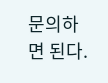문의하면 된다.